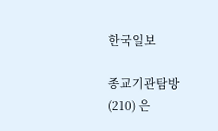한국일보

종교기관탐방 (210) 은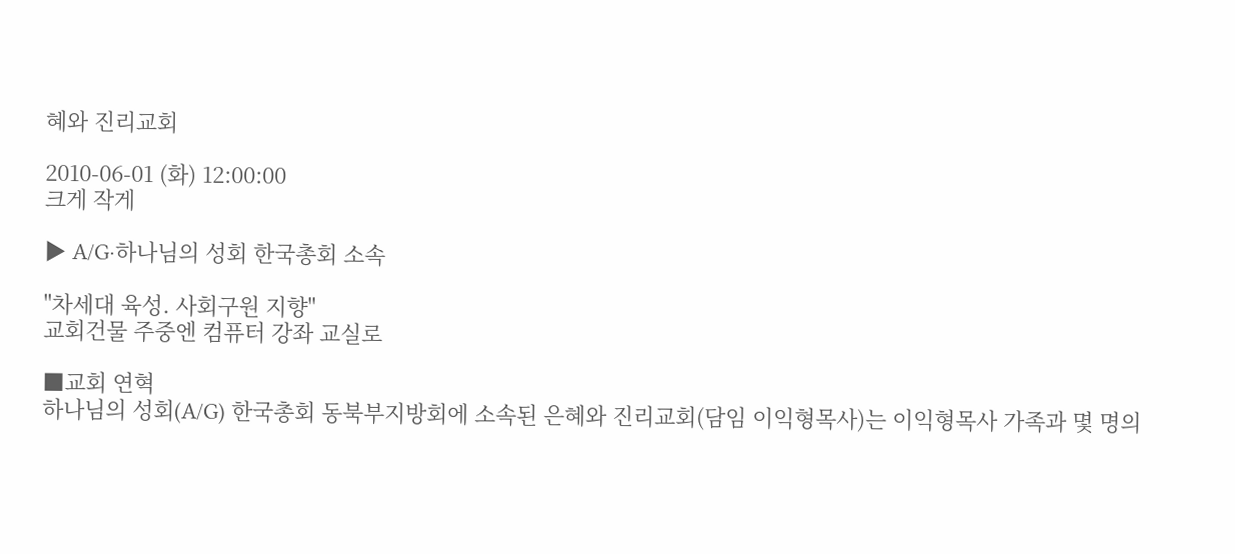혜와 진리교회

2010-06-01 (화) 12:00:00
크게 작게

▶ A/G·하나님의 성회 한국총회 소속

"차세대 육성. 사회구원 지향"
교회건물 주중엔 컴퓨터 강좌 교실로

■교회 연혁
하나님의 성회(A/G) 한국총회 동북부지방회에 소속된 은혜와 진리교회(담임 이익형목사)는 이익형목사 가족과 몇 명의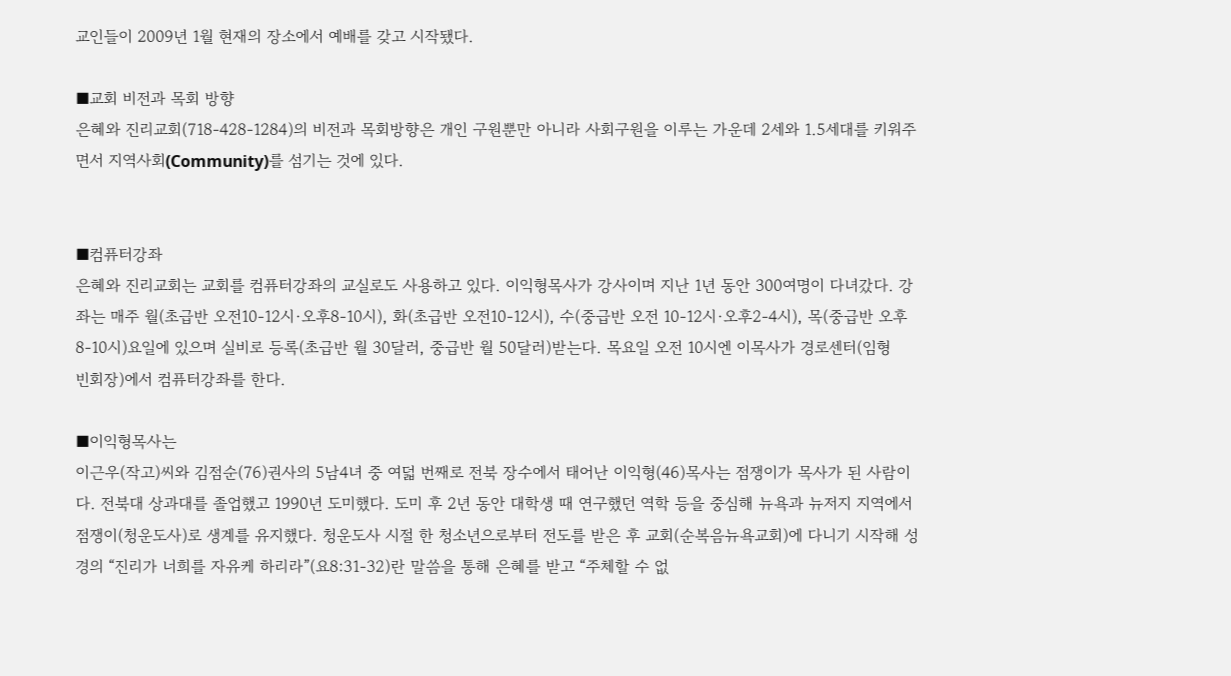교인들이 2009년 1월 현재의 장소에서 예배를 갖고 시작됐다.

■교회 비전과 목회 방향
은혜와 진리교회(718-428-1284)의 비전과 목회방향은 개인 구원뿐만 아니라 사회구원을 이루는 가운데 2세와 1.5세대를 키워주면서 지역사회(Community)를 섬기는 것에 있다.


■컴퓨터강좌
은혜와 진리교회는 교회를 컴퓨터강좌의 교실로도 사용하고 있다. 이익형목사가 강사이며 지난 1년 동안 300여명이 다녀갔다. 강좌는 매주 월(초급반 오전10-12시·오후8-10시), 화(초급반 오전10-12시), 수(중급반 오전 10-12시·오후2-4시), 목(중급반 오후8-10시)요일에 있으며 실비로 등록(초급반 월 30달러, 중급반 월 50달러)받는다. 목요일 오전 10시엔 이목사가 경로센터(임형
빈회장)에서 컴퓨터강좌를 한다.

■이익형목사는
이근우(작고)씨와 김점순(76)권사의 5남4녀 중 여덟 번째로 전북 장수에서 태어난 이익형(46)목사는 점쟁이가 목사가 된 사람이다. 전북대 상과대를 졸업했고 1990년 도미했다. 도미 후 2년 동안 대학생 때 연구했던 역학 등을 중심해 뉴욕과 뉴저지 지역에서 점쟁이(청운도사)로 생계를 유지했다. 청운도사 시절 한 청소년으로부터 전도를 받은 후 교회(순복음뉴욕교회)에 다니기 시작해 성경의 “진리가 너희를 자유케 하리라”(요8:31-32)란 말씀을 통해 은혜를 받고 “주체할 수 없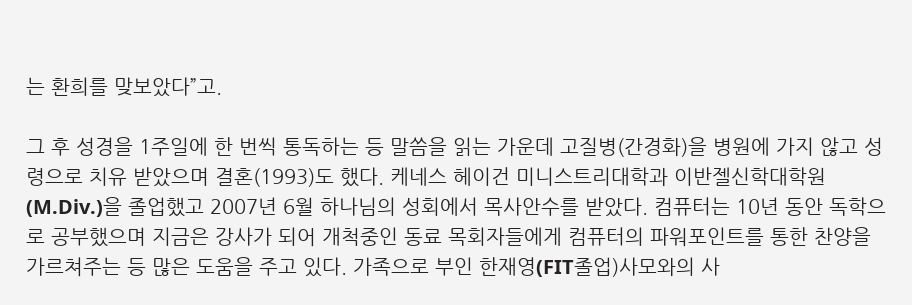는 환희를 맞보았다”고.

그 후 성경을 1주일에 한 번씩 통독하는 등 말씀을 읽는 가운데 고질병(간경화)을 병원에 가지 않고 성령으로 치유 받았으며 결혼(1993)도 했다. 케네스 헤이건 미니스트리대학과 이반젤신학대학원(M.Div.)을 졸업했고 2007년 6월 하나님의 성회에서 목사안수를 받았다. 컴퓨터는 10년 동안 독학으로 공부했으며 지금은 강사가 되어 개척중인 동료 목회자들에게 컴퓨터의 파워포인트를 통한 찬양을 가르쳐주는 등 많은 도움을 주고 있다. 가족으로 부인 한재영(FIT졸업)사모와의 사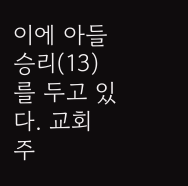이에 아들 승리(13)를 두고 있다. 교회 주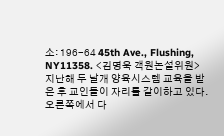소: 196-64 45th Ave., Flushing, NY11358. <김명욱 객원논설위원>
지난해 두 날개 양육시스템 교육을 받은 후 교인들이 자리를 같이하고 있다. 오른쪽에서 다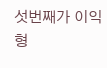섯번째가 이익형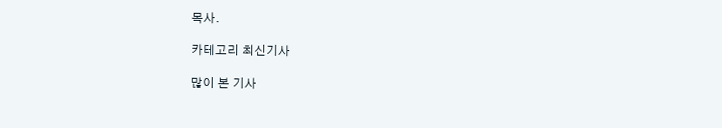목사.

카테고리 최신기사

많이 본 기사